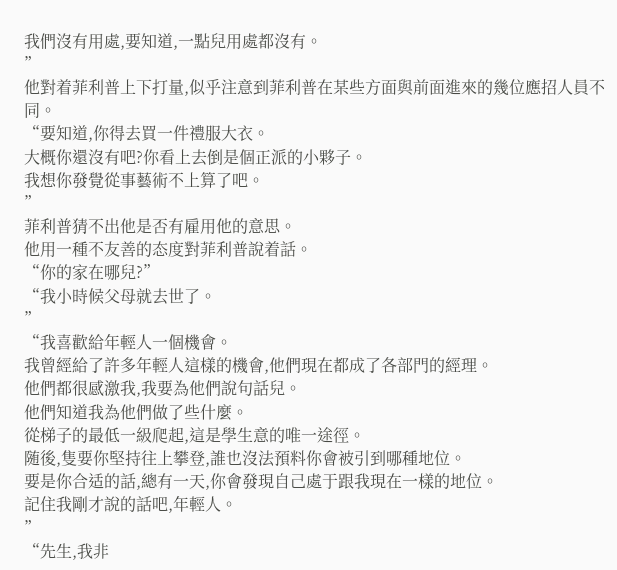我們沒有用處,要知道,一點兒用處都沒有。
”
他對着菲利普上下打量,似乎注意到菲利普在某些方面與前面進來的幾位應招人員不同。
“要知道,你得去買一件禮服大衣。
大概你還沒有吧?你看上去倒是個正派的小夥子。
我想你發覺從事藝術不上算了吧。
”
菲利普猜不出他是否有雇用他的意思。
他用一種不友善的态度對菲利普說着話。
“你的家在哪兒?”
“我小時候父母就去世了。
”
“我喜歡給年輕人一個機會。
我曾經給了許多年輕人這樣的機會,他們現在都成了各部門的經理。
他們都很感激我,我要為他們說句話兒。
他們知道我為他們做了些什麼。
從梯子的最低一級爬起,這是學生意的唯一途徑。
随後,隻要你堅持往上攀登,誰也沒法預料你會被引到哪種地位。
要是你合适的話,總有一天,你會發現自己處于跟我現在一樣的地位。
記住我剛才說的話吧,年輕人。
”
“先生,我非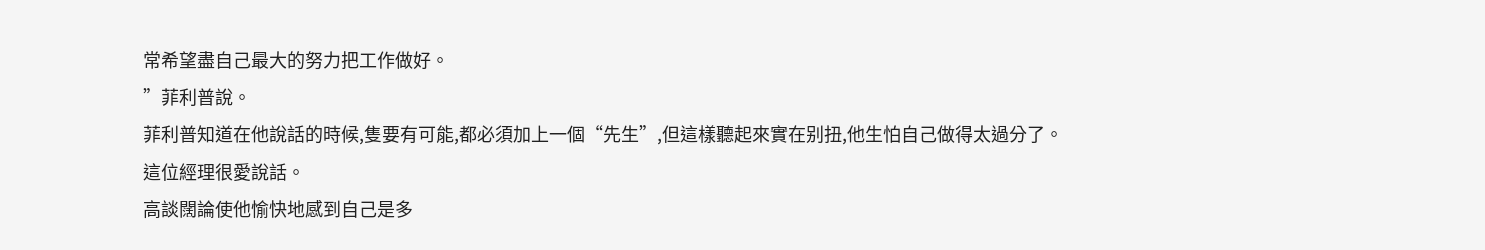常希望盡自己最大的努力把工作做好。
”菲利普說。
菲利普知道在他說話的時候,隻要有可能,都必須加上一個“先生”,但這樣聽起來實在别扭,他生怕自己做得太過分了。
這位經理很愛說話。
高談闊論使他愉快地感到自己是多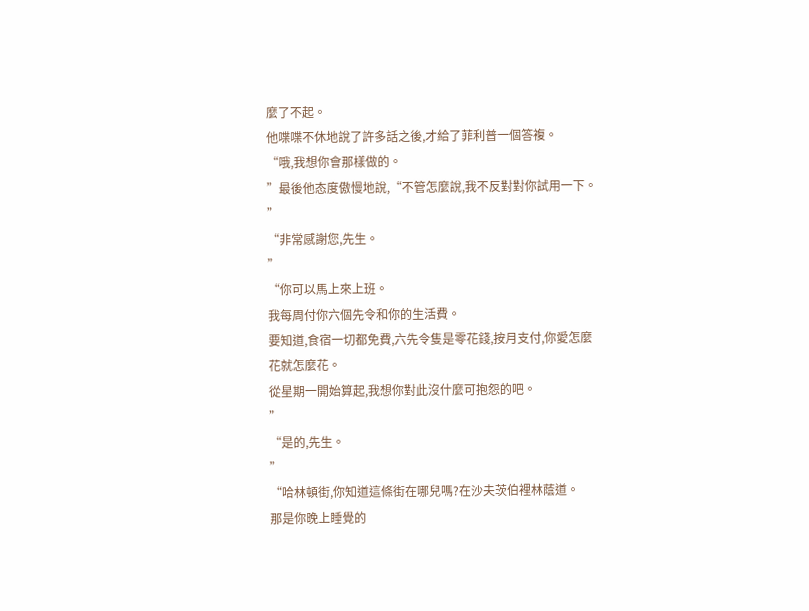麼了不起。
他喋喋不休地說了許多話之後,才給了菲利普一個答複。
“哦,我想你會那樣做的。
”最後他态度傲慢地說,“不管怎麼說,我不反對對你試用一下。
”
“非常感謝您,先生。
”
“你可以馬上來上班。
我每周付你六個先令和你的生活費。
要知道,食宿一切都免費,六先令隻是零花錢,按月支付,你愛怎麼花就怎麼花。
從星期一開始算起,我想你對此沒什麼可抱怨的吧。
”
“是的,先生。
”
“哈林頓街,你知道這條街在哪兒嗎?在沙夫茨伯裡林蔭道。
那是你晚上睡覺的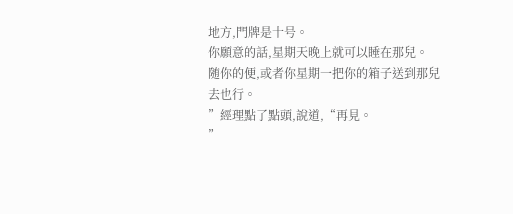地方,門牌是十号。
你願意的話,星期天晚上就可以睡在那兒。
随你的便,或者你星期一把你的箱子送到那兒去也行。
”經理點了點頭,說道,“再見。
”